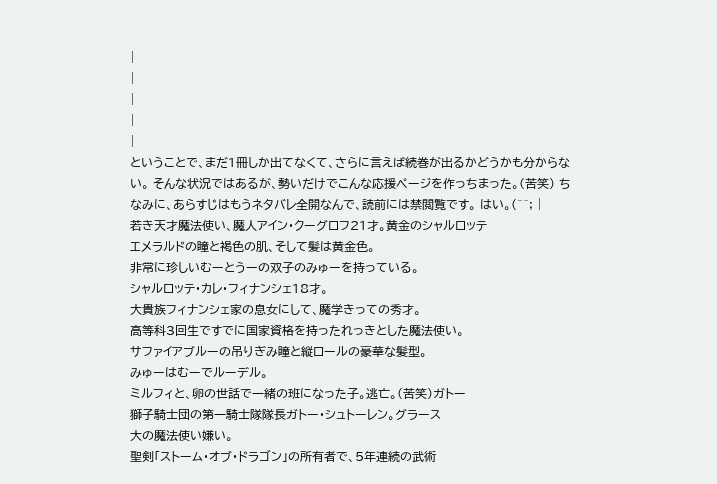|
|
|
|
|
ということで、まだ1冊しか出てなくて、さらに言えば続巻が出るかどうかも分からない。 そんな状況ではあるが、勢いだけでこんな応援ページを作っちまった。(苦笑) ちなみに、あらすじはもうネタバレ全開なんで、読前には禁閲覧です。 はい。(^^; |
若き天才魔法使い、魔人アイン・クーグロフ21才。黄金のシャルロッテ
エメラルドの瞳と褐色の肌、そして髪は黄金色。
非常に珍しいむーとうーの双子のみゅーを持っている。
シャルロッテ・カレ・フィナンシェ18才。
大貴族フィナンシェ家の息女にして、魔学きっての秀才。
高等科3回生ですでに国家資格を持ったれっきとした魔法使い。
サファイアブルーの吊りぎみ瞳と縦ロールの豪華な髪型。
みゅーはむーでルーデル。
ミルフィと、卵の世話で一緒の班になった子。逃亡。(苦笑)ガトー
獅子騎士団の第一騎士隊隊長ガトー・シュトーレン。グラース
大の魔法使い嫌い。
聖剣「ストーム・オブ・ドラゴン」の所有者で、5年連続の武術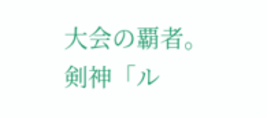大会の覇者。
剣神「ル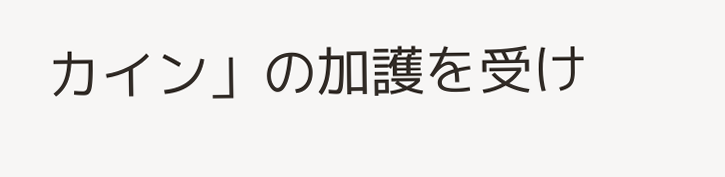カイン」の加護を受け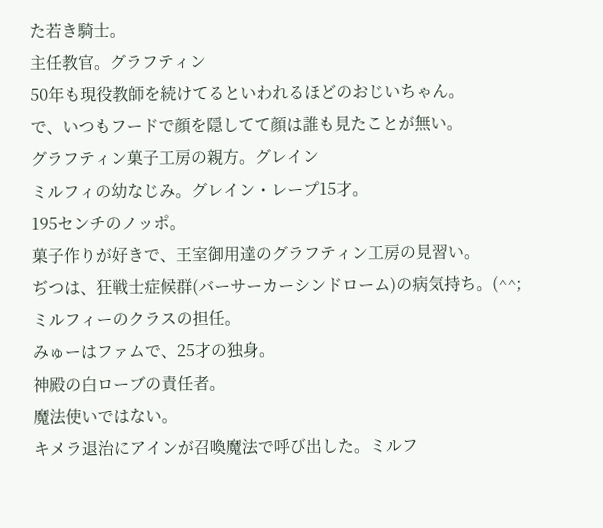た若き騎士。
主任教官。グラフティン
50年も現役教師を続けてるといわれるほどのおじいちゃん。
で、いつもフードで顔を隠してて顔は誰も見たことが無い。
グラフティン菓子工房の親方。グレイン
ミルフィの幼なじみ。グレイン・レープ15才。
195センチのノッポ。
菓子作りが好きで、王室御用達のグラフティン工房の見習い。
ぢつは、狂戦士症候群(バーサーカーシンドローム)の病気持ち。(^^;
ミルフィーのクラスの担任。
みゅーはファムで、25才の独身。
神殿の白ローブの責任者。
魔法使いではない。
キメラ退治にアインが召喚魔法で呼び出した。ミルフ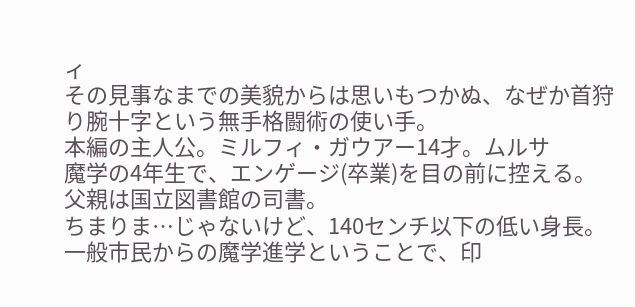ィ
その見事なまでの美貌からは思いもつかぬ、なぜか首狩り腕十字という無手格闘術の使い手。
本編の主人公。ミルフィ・ガウアー14才。ムルサ
魔学の4年生で、エンゲージ(卒業)を目の前に控える。
父親は国立図書館の司書。
ちまりま…じゃないけど、140センチ以下の低い身長。
一般市民からの魔学進学ということで、印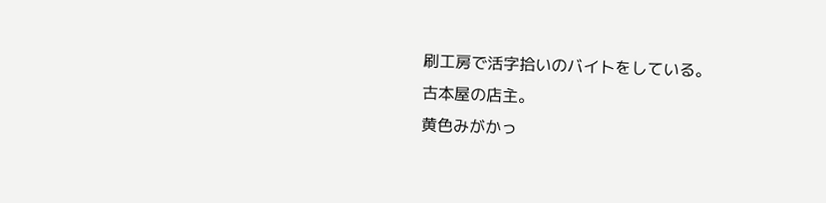刷工房で活字拾いのバイトをしている。
古本屋の店主。
黄色みがかっ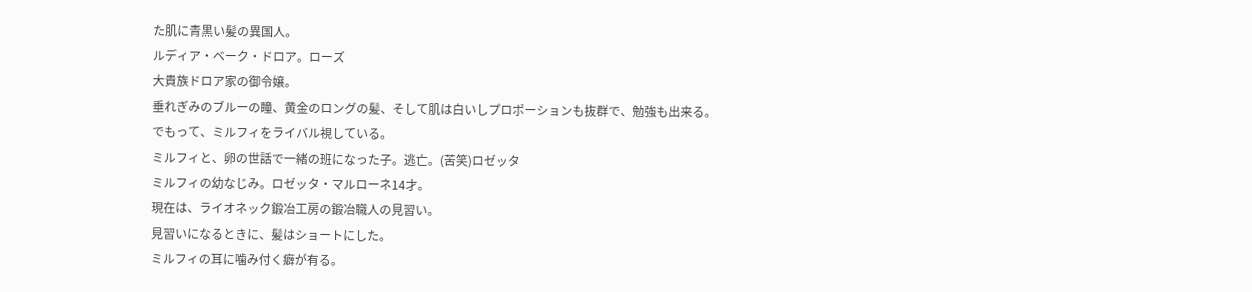た肌に青黒い髪の異国人。
ルディア・ベーク・ドロア。ローズ
大貴族ドロア家の御令嬢。
垂れぎみのブルーの瞳、黄金のロングの髪、そして肌は白いしプロポーションも抜群で、勉強も出来る。
でもって、ミルフィをライバル視している。
ミルフィと、卵の世話で一緒の班になった子。逃亡。(苦笑)ロゼッタ
ミルフィの幼なじみ。ロゼッタ・マルローネ14才。
現在は、ライオネック鍛冶工房の鍛冶職人の見習い。
見習いになるときに、髪はショートにした。
ミルフィの耳に噛み付く癖が有る。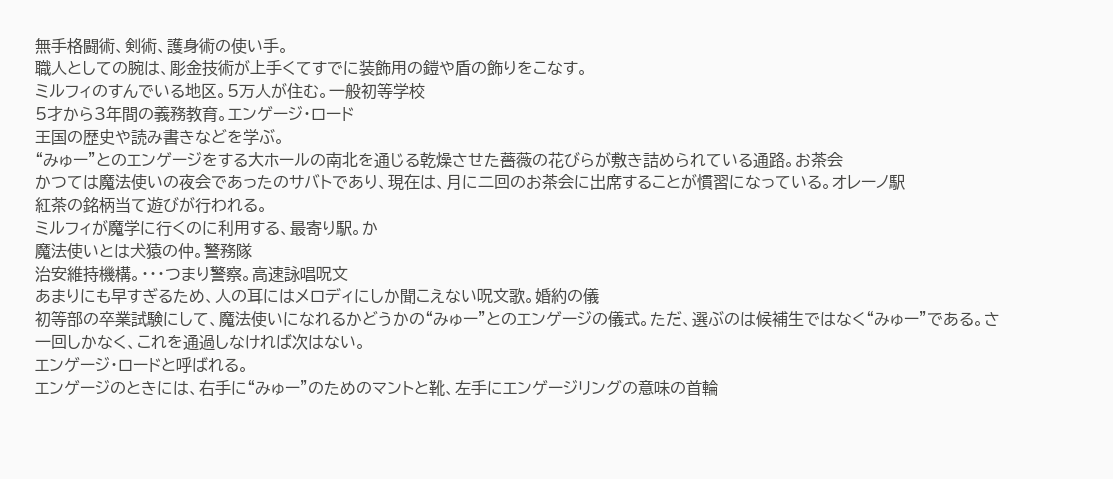無手格闘術、剣術、護身術の使い手。
職人としての腕は、彫金技術が上手くてすでに装飾用の鎧や盾の飾りをこなす。
ミルフィのすんでいる地区。5万人が住む。一般初等学校
5才から3年間の義務教育。エンゲージ・ロード
王国の歴史や読み書きなどを学ぶ。
“みゅー”とのエンゲージをする大ホールの南北を通じる乾燥させた薔薇の花びらが敷き詰められている通路。お茶会
かつては魔法使いの夜会であったのサバトであり、現在は、月に二回のお茶会に出席することが慣習になっている。オレーノ駅
紅茶の銘柄当て遊びが行われる。
ミルフィが魔学に行くのに利用する、最寄り駅。か
魔法使いとは犬猿の仲。警務隊
治安維持機構。・・・つまり警察。高速詠唱呪文
あまりにも早すぎるため、人の耳にはメロディにしか聞こえない呪文歌。婚約の儀
初等部の卒業試験にして、魔法使いになれるかどうかの“みゅー”とのエンゲージの儀式。ただ、選ぶのは候補生ではなく“みゅー”である。さ
一回しかなく、これを通過しなければ次はない。
エンゲージ・ロードと呼ばれる。
エンゲージのときには、右手に“みゅー”のためのマントと靴、左手にエンゲージリングの意味の首輪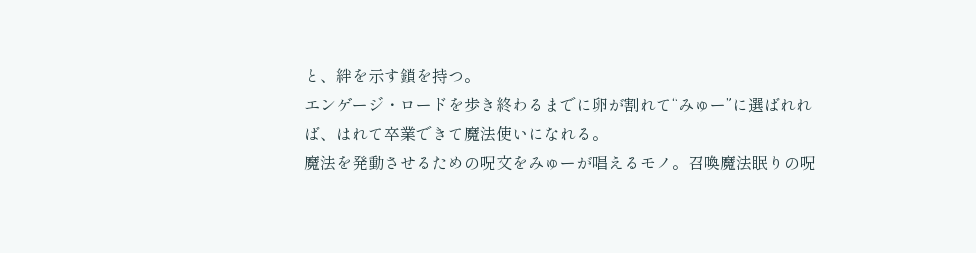と、絆を示す鎖を持つ。
エンゲージ・ロードを歩き終わるまでに卵が割れて“みゅー”に選ばれれば、はれて卒業できて魔法使いになれる。
魔法を発動させるための呪文をみゅーが唱えるモノ。召喚魔法眠りの呪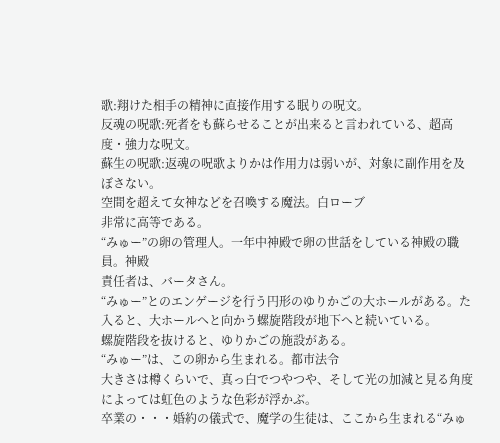歌:翔けた相手の精神に直接作用する眠りの呪文。
反魂の呪歌:死者をも蘇らせることが出来ると言われている、超高度・強力な呪文。
蘇生の呪歌:返魂の呪歌よりかは作用力は弱いが、対象に副作用を及ぼさない。
空間を超えて女神などを召喚する魔法。白ローブ
非常に高等である。
“みゅー”の卵の管理人。一年中神殿で卵の世話をしている神殿の職員。神殿
責任者は、バータさん。
“みゅー”とのエンゲージを行う円形のゆりかごの大ホールがある。た
入ると、大ホールへと向かう螺旋階段が地下へと続いている。
螺旋階段を抜けると、ゆりかごの施設がある。
“みゅー”は、この卵から生まれる。都市法令
大きさは樽くらいで、真っ白でつやつや、そして光の加減と見る角度によっては虹色のような色彩が浮かぶ。
卒業の・・・婚約の儀式で、魔学の生徒は、ここから生まれる“みゅ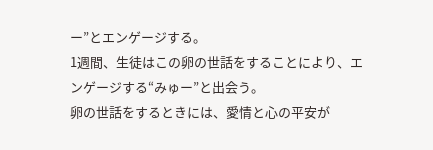ー”とエンゲージする。
1週間、生徒はこの卵の世話をすることにより、エンゲージする“みゅー”と出会う。
卵の世話をするときには、愛情と心の平安が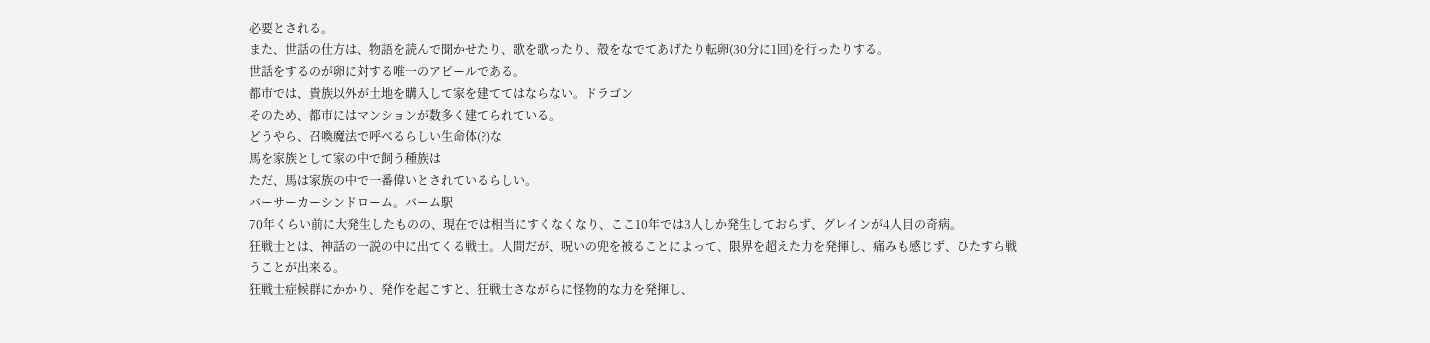必要とされる。
また、世話の仕方は、物語を読んで聞かせたり、歌を歌ったり、殻をなでてあげたり転卵(30分に1回)を行ったりする。
世話をするのが卵に対する唯一のアピールである。
都市では、貴族以外が土地を購入して家を建ててはならない。ドラゴン
そのため、都市にはマンションが数多く建てられている。
どうやら、召喚魔法で呼べるらしい生命体(?)な
馬を家族として家の中で飼う種族は
ただ、馬は家族の中で一番偉いとされているらしい。
バーサーカーシンドローム。バーム駅
70年くらい前に大発生したものの、現在では相当にすくなくなり、ここ10年では3人しか発生しておらず、グレインが4人目の奇病。
狂戦士とは、神話の一説の中に出てくる戦士。人間だが、呪いの兜を被ることによって、限界を超えた力を発揮し、痛みも感じず、ひたすら戦うことが出来る。
狂戦士症候群にかかり、発作を起こすと、狂戦士さながらに怪物的な力を発揮し、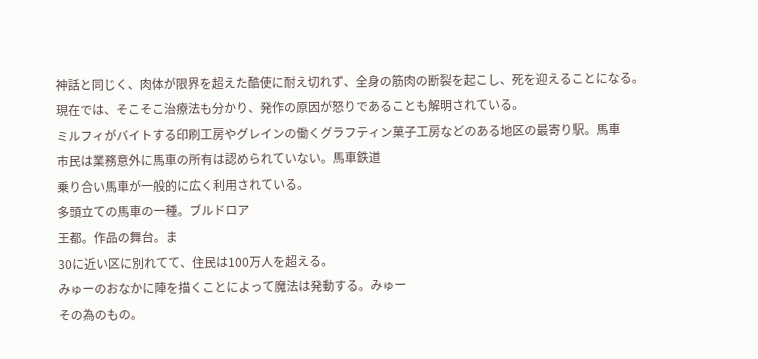神話と同じく、肉体が限界を超えた酷使に耐え切れず、全身の筋肉の断裂を起こし、死を迎えることになる。
現在では、そこそこ治療法も分かり、発作の原因が怒りであることも解明されている。
ミルフィがバイトする印刷工房やグレインの働くグラフティン菓子工房などのある地区の最寄り駅。馬車
市民は業務意外に馬車の所有は認められていない。馬車鉄道
乗り合い馬車が一般的に広く利用されている。
多頭立ての馬車の一種。ブルドロア
王都。作品の舞台。ま
30に近い区に別れてて、住民は100万人を超える。
みゅーのおなかに陣を描くことによって魔法は発動する。みゅー
その為のもの。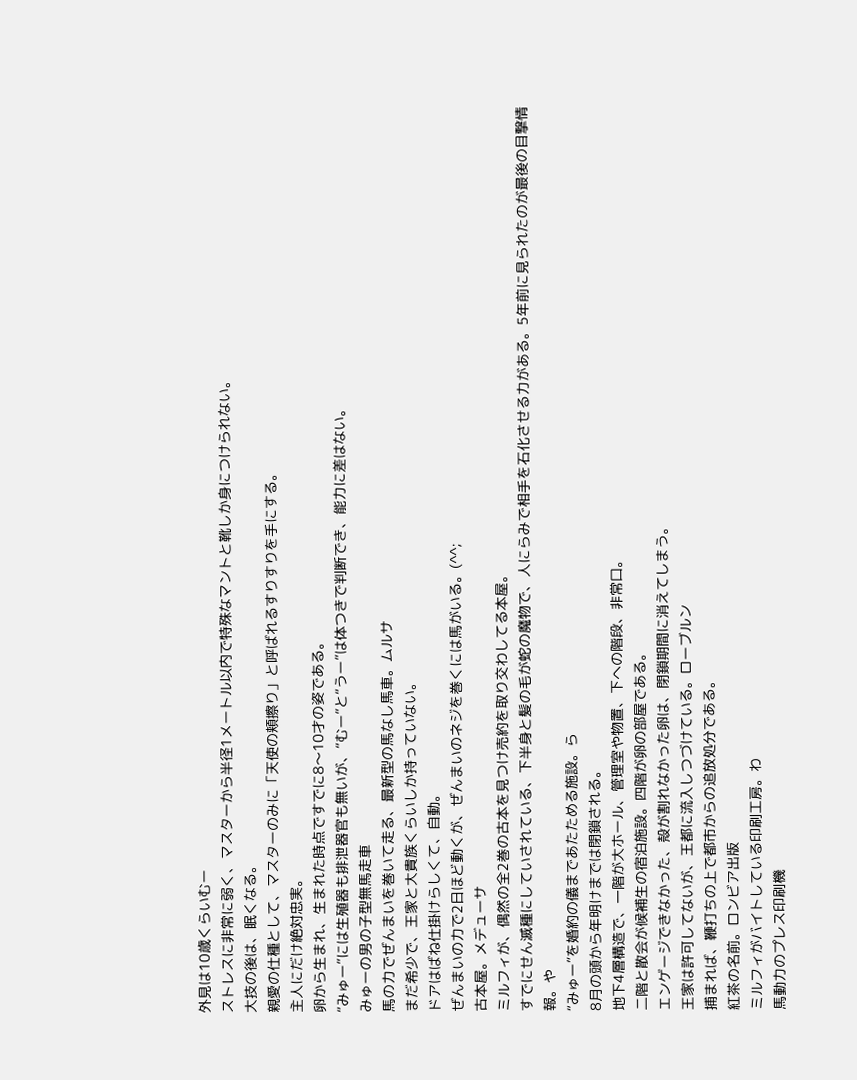外見は10歳くらいむー
ストレスに非常に弱く、マスターから半径1メートル以内で特殊なマントと靴しか身につけられない。
大技の後は、眠くなる。
親愛の仕種として、マスターのみに「天使の頬擦り」と呼ばれるすりすりを手にする。
主人にだけ絶対忠実。
卵から生まれ、生まれた時点ですでに8〜10才の姿である。
“みゅー”には生殖器も排泄器官も無いが、“むー”と“うー”は体つきで判断でき、能力に差はない。
みゅーの男の子型無馬走車
馬の力でぜんまいを巻いて走る、最新型の馬なし馬車。ムルサ
まだ希少で、王家と大貴族くらいしか持っていない。
ドアはばね仕掛けらしくて、自動。
ぜんまいの力で2日ほど動くが、ぜんまいのネジを巻くには馬がいる。(^^;
古本屋。メデューサ
ミルフィが、偶然の全2巻の古本を見つけ売約を取り交わしてる本屋。
すでにせん滅種にしていされている、下半身と髪の毛が蛇の魔物で、人にらみで相手を石化させる力がある。5年前に見られたのが最後の目撃情報。や
“みゅー”を婚約の儀まであたためる施設。ら
8月の頭から年明けまでは閉鎖される。
地下4層構造で、一階が大ホール、管理室や物置、下への階段、非常口。
二階と散会が候補生の宿泊施設。四階が卵の部屋である。
エンゲージできなかった、殻が割れなかった卵は、閉鎖期間に消えてしまう。
王家は許可してないが、王都に流入しつづけている。ローブルン
捕まれば、鞭打ちの上で都市からの追放処分である。
紅茶の名前。ロンビア出版
ミルフィがバイトしている印刷工房。わ
馬動力のプレス印刷機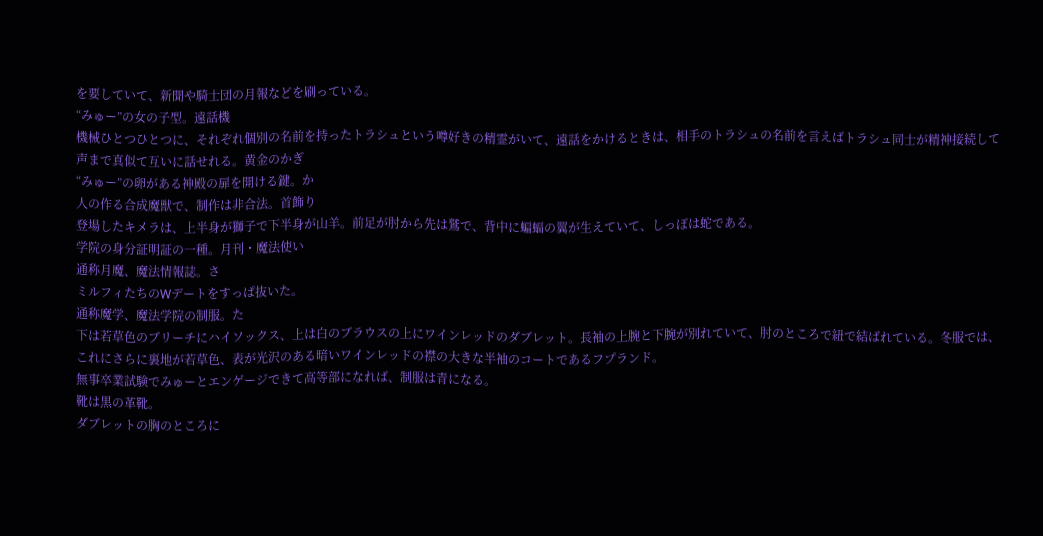を要していて、新聞や騎士団の月報などを刷っている。
“みゅー”の女の子型。遠話機
機械ひとつひとつに、それぞれ個別の名前を持ったトラシュという噂好きの精霊がいて、遠話をかけるときは、相手のトラシュの名前を言えばトラシュ同士が精神接続して声まで真似て互いに話せれる。黄金のかぎ
“みゅー”の卵がある神殿の扉を開ける鍵。か
人の作る合成魔獣で、制作は非合法。首飾り
登場したキメラは、上半身が獅子で下半身が山羊。前足が肘から先は鷲で、背中に蝙蝠の翼が生えていて、しっぽは蛇である。
学院の身分証明証の一種。月刊・魔法使い
通称月魔、魔法情報誌。さ
ミルフィたちのWデートをすっぱ抜いた。
通称魔学、魔法学院の制服。た
下は若草色のブリーチにハイソックス、上は白のブラウスの上にワインレッドのダブレット。長袖の上腕と下腕が別れていて、肘のところで紐で結ばれている。冬服では、これにさらに裏地が若草色、表が光沢のある暗いワインレッドの襟の大きな半袖のコートであるフプランド。
無事卒業試験でみゅーとエンゲージできて高等部になれば、制服は青になる。
靴は黒の革靴。
ダブレットの胸のところに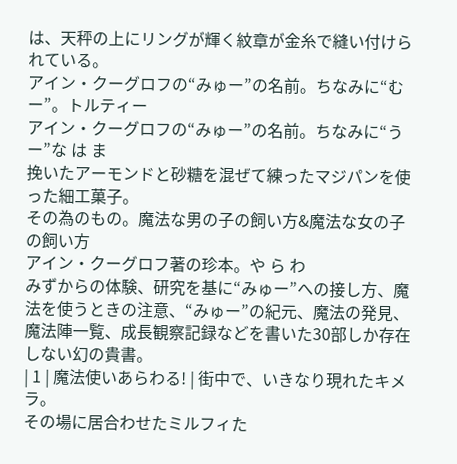は、天秤の上にリングが輝く紋章が金糸で縫い付けられている。
アイン・クーグロフの“みゅー”の名前。ちなみに“むー”。トルティー
アイン・クーグロフの“みゅー”の名前。ちなみに“うー”な は ま
挽いたアーモンドと砂糖を混ぜて練ったマジパンを使った細工菓子。
その為のもの。魔法な男の子の飼い方&魔法な女の子の飼い方
アイン・クーグロフ著の珍本。や ら わ
みずからの体験、研究を基に“みゅー”への接し方、魔法を使うときの注意、“みゅー”の紀元、魔法の発見、魔法陣一覧、成長観察記録などを書いた30部しか存在しない幻の貴書。
| 1 | 魔法使いあらわる! | 街中で、いきなり現れたキメラ。
その場に居合わせたミルフィた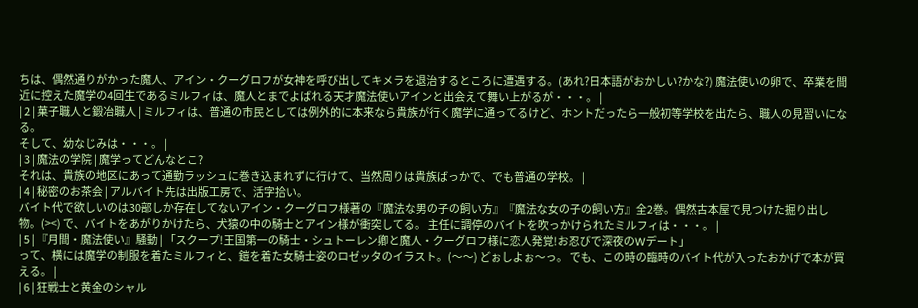ちは、偶然通りがかった魔人、アイン・クーグロフが女神を呼び出してキメラを退治するところに遭遇する。(あれ?日本語がおかしい?かな?) 魔法使いの卵で、卒業を間近に控えた魔学の4回生であるミルフィは、魔人とまでよばれる天才魔法使いアインと出会えて舞い上がるが・・・。 |
| 2 | 菓子職人と鍛冶職人 | ミルフィは、普通の市民としては例外的に本来なら貴族が行く魔学に通ってるけど、ホントだったら一般初等学校を出たら、職人の見習いになる。
そして、幼なじみは・・・。 |
| 3 | 魔法の学院 | 魔学ってどんなとこ?
それは、貴族の地区にあって通勤ラッシュに巻き込まれずに行けて、当然周りは貴族ばっかで、でも普通の学校。 |
| 4 | 秘密のお茶会 | アルバイト先は出版工房で、活字拾い。
バイト代で欲しいのは30部しか存在してないアイン・クーグロフ様著の『魔法な男の子の飼い方』『魔法な女の子の飼い方』全2巻。偶然古本屋で見つけた掘り出し物。(><) で、バイトをあがりかけたら、犬猿の中の騎士とアイン様が衝突してる。 主任に調停のバイトを吹っかけられたミルフィは・・・。 |
| 5 | 『月間・魔法使い』騒動 | 「スクープ!王国第一の騎士・シュトーレン卿と魔人・クーグロフ様に恋人発覚!お忍びで深夜のWデート」
って、横には魔学の制服を着たミルフィと、鎧を着た女騎士姿のロゼッタのイラスト。(〜〜) どぉしよぉ〜っ。 でも、この時の臨時のバイト代が入ったおかげで本が買える。 |
| 6 | 狂戦士と黄金のシャル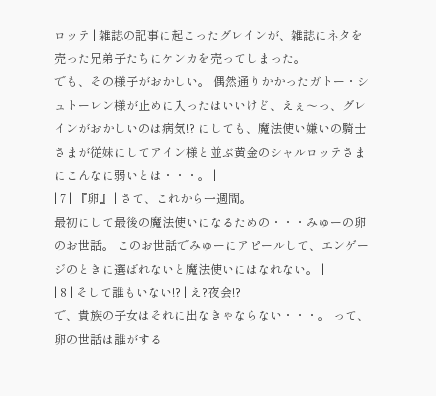ロッテ | 雑誌の記事に起こったグレインが、雑誌にネタを売った兄弟子たちにケンカを売ってしまった。
でも、その様子がおかしい。 偶然通りかかったガトー・シュトーレン様が止めに入ったはいいけど、えぇ〜っ、グレインがおかしいのは病気!? にしても、魔法使い嫌いの騎士さまが従妹にしてアイン様と並ぶ黄金のシャルロッテさまにこんなに弱いとは・・・。 |
| 7 | 『卵』 | さて、これから一週間。
最初にして最後の魔法使いになるための・・・みゅーの卵のお世話。 このお世話でみゅーにアピールして、エンゲージのときに選ばれないと魔法使いにはなれない。 |
| 8 | そして誰もいない!? | え?夜会!?
で、貴族の子女はそれに出なきゃならない・・・。 って、卵の世話は誰がする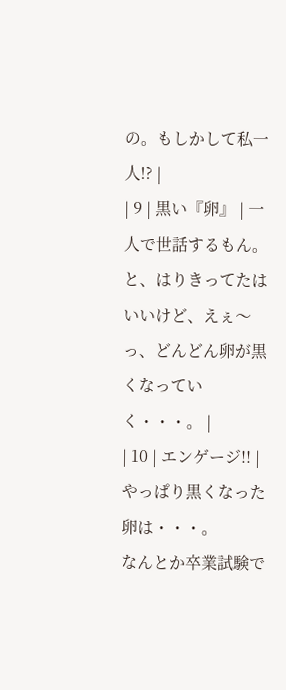の。もしかして私一人!? |
| 9 | 黒い『卵』 | 一人で世話するもん。
と、はりきってたはいいけど、えぇ〜っ、どんどん卵が黒くなっていく・・・。 |
| 10 | エンゲージ!! | やっぱり黒くなった卵は・・・。
なんとか卒業試験で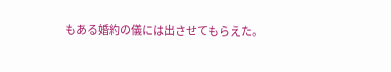もある婚約の儀には出させてもらえた。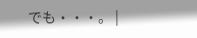でも・・・。 |